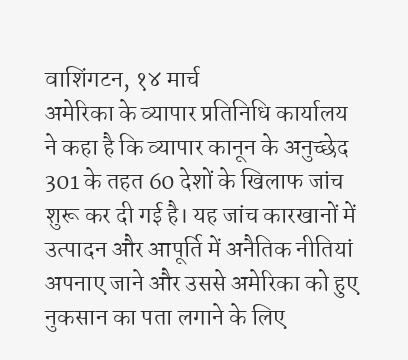वाशिंगटन, १४ मार्च
अमेरिका के व्यापार प्रतिनिधि कार्यालय ने कहा है कि व्यापार कानून के अनुच्छेद 301 के तहत 60 देशों के खिलाफ जांच शुरू कर दी गई है। यह जांच कारखानों में उत्पादन और आपूर्ति में अनैतिक नीतियां अपनाए जाने और उससे अमेरिका को हुए नुकसान का पता लगाने के लिए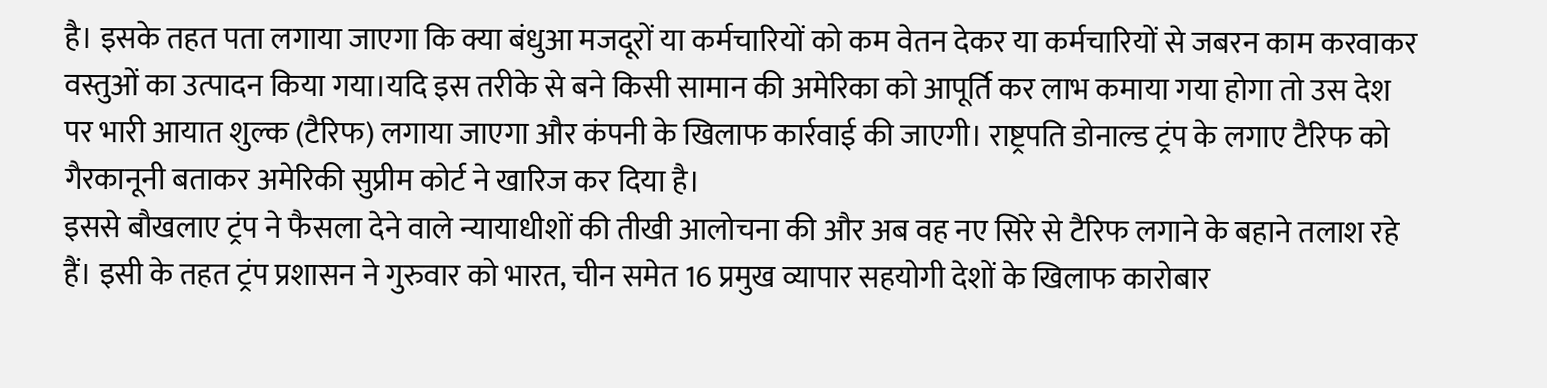है। इसके तहत पता लगाया जाएगा कि क्या बंधुआ मजदूरों या कर्मचारियों को कम वेतन देकर या कर्मचारियों से जबरन काम करवाकर वस्तुओं का उत्पादन किया गया।यदि इस तरीके से बने किसी सामान की अमेरिका को आपूर्ति कर लाभ कमाया गया होगा तो उस देश पर भारी आयात शुल्क (टैरिफ) लगाया जाएगा और कंपनी के खिलाफ कार्रवाई की जाएगी। राष्ट्रपति डोनाल्ड ट्रंप के लगाए टैरिफ को गैरकानूनी बताकर अमेरिकी सुप्रीम कोर्ट ने खारिज कर दिया है।
इससे बौखलाए ट्रंप ने फैसला देने वाले न्यायाधीशों की तीखी आलोचना की और अब वह नए सिरे से टैरिफ लगाने के बहाने तलाश रहे हैं। इसी के तहत ट्रंप प्रशासन ने गुरुवार को भारत, चीन समेत 16 प्रमुख व्यापार सहयोगी देशों के खिलाफ कारोबार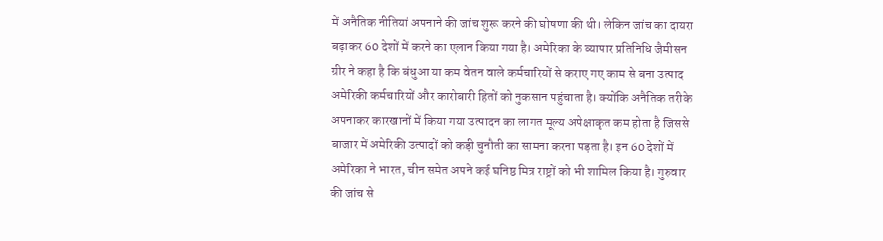में अनैतिक नीतियां अपनाने की जांच शुरू करने की घोषणा की थी। लेकिन जांच का दायरा बढ़ाकर 60 देशों में करने का एलान किया गया है। अमेरिका के व्यापार प्रतिनिधि जैमीसन ग्रीर ने कहा है कि बंधुआ या कम वेतन वाले कर्मचारियों से कराए गए काम से बना उत्पाद अमेरिकी कर्मचारियों और कारोबारी हितों को नुकसान पहुंचाता है। क्योंकि अनैतिक तरीके अपनाकर कारखानों में किया गया उत्पादन का लागत मूल्य अपेक्षाकृत कम होता है जिससे बाजार में अमेरिकी उत्पादों को कड़ी चुनौती का सामना करना पड़ता है। इन 60 देशों में अमेरिका ने भारत, चीन समेत अपने कई घनिष्ठ मित्र राष्ट्रों को भी शामिल किया है। गुरुवार की जांच से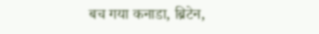बच गया कनाडा, ब्रिटेन,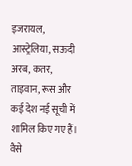इजरायल, आस्ट्रेलिया, सऊदी अरब, कतर, ताइवान, रूस और कई देश नई सूची में शामिल किए गए हैं। वैसे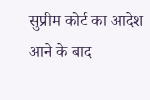सुप्रीम कोर्ट का आदेश आने के बाद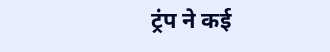ट्रंप ने कई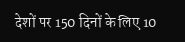देशों पर 150 दिनों के लिए 10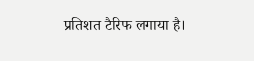प्रतिशत टैरिफ लगाया है।